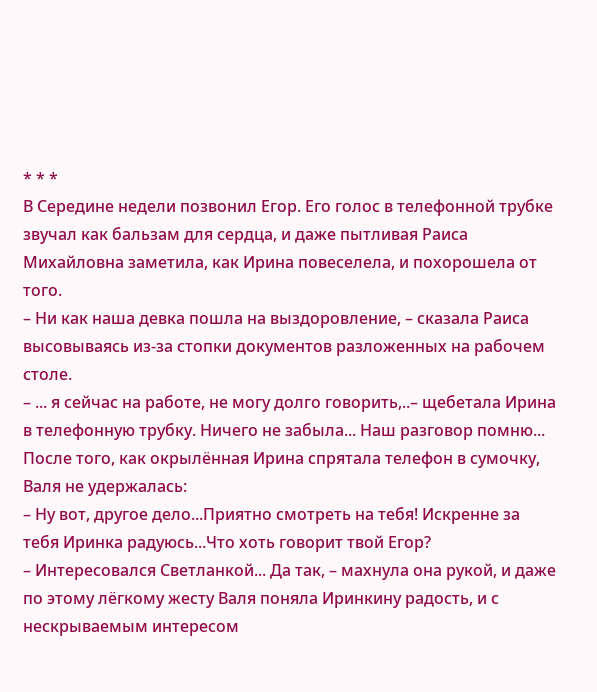* * *
В Середине недели позвонил Егор. Его голос в телефонной трубке звучал как бальзам для сердца, и даже пытливая Раиса Михайловна заметила, как Ирина повеселела, и похорошела от того.
– Ни как наша девка пошла на выздоровление, – сказала Раиса высовываясь из-за стопки документов разложенных на рабочем столе.
– ... я сейчас на работе, не могу долго говорить,..– щебетала Ирина в телефонную трубку. Ничего не забыла... Наш разговор помню...
После того, как окрылённая Ирина спрятала телефон в сумочку, Валя не удержалась:
– Ну вот, другое дело...Приятно смотреть на тебя! Искренне за тебя Иринка радуюсь...Что хоть говорит твой Егор?
– Интересовался Светланкой... Да так, – махнула она рукой, и даже по этому лёгкому жесту Валя поняла Иринкину радость, и с нескрываемым интересом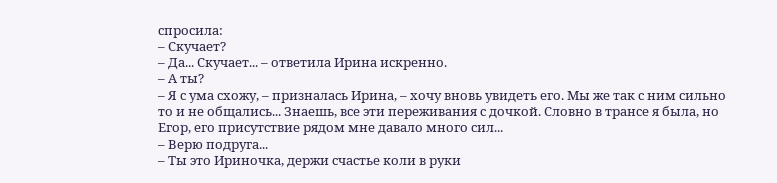спросила:
– Скучает?
– Да... Скучает... – ответила Ирина искренно.
– А ты?
– Я с ума схожу, – призналась Ирина, – хочу вновь увидеть его. Мы же так с ним сильно то и не общались... Знаешь, все эти переживания с дочкой. Словно в трансе я была, но Егор, его присутствие рядом мне давало много сил...
– Верю подруга...
– Ты это Ириночка, держи счастье коли в руки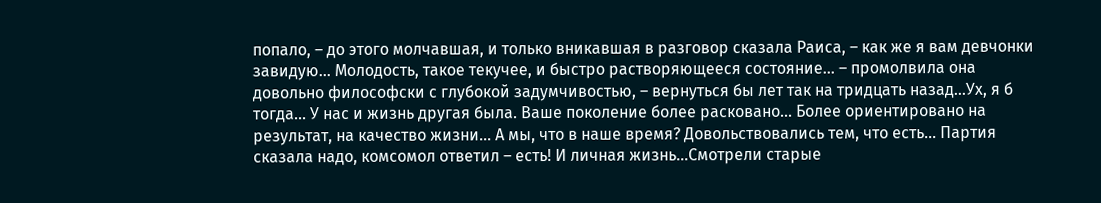попало, – до этого молчавшая, и только вникавшая в разговор сказала Раиса, – как же я вам девчонки завидую... Молодость, такое текучее, и быстро растворяющееся состояние... – промолвила она довольно философски с глубокой задумчивостью, – вернуться бы лет так на тридцать назад...Ух, я б тогда... У нас и жизнь другая была. Ваше поколение более расковано... Более ориентировано на результат, на качество жизни... А мы, что в наше время? Довольствовались тем, что есть... Партия сказала надо, комсомол ответил – есть! И личная жизнь...Смотрели старые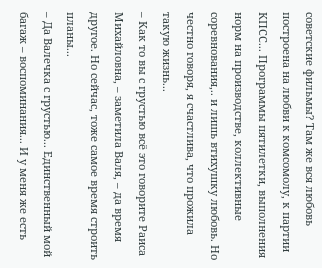советские фильмы? Там же вся любовь построена на любви к комсомолу, к партии КПСС... Программы пятилетки, выполнения норм на производстве, коллективные соревнования,.. и лишь втихушку любовь. Но честно говоря, я счастлива, что прожила такую жизнь...
– Как то вы с грустью всё это говорите Раиса Михайловна, – заметила Валя, – да время другое. Но сейчас, тоже самое время строить планы...
– Да Валечка с грустью... Единственный мой багаж – воспоминания... И у меня же есть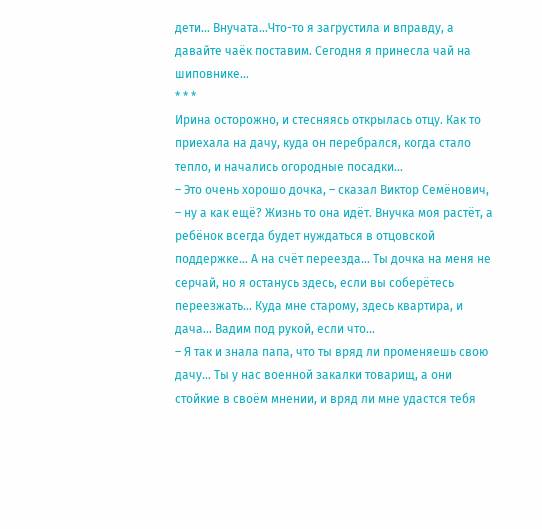дети... Внучата...Что-то я загрустила и вправду, а давайте чаёк поставим. Сегодня я принесла чай на шиповнике...
* * *
Ирина осторожно, и стесняясь открылась отцу. Как то приехала на дачу, куда он перебрался, когда стало тепло, и начались огородные посадки...
– Это очень хорошо дочка, – сказал Виктор Семёнович, – ну а как ещё? Жизнь то она идёт. Внучка моя растёт, а ребёнок всегда будет нуждаться в отцовской поддержке... А на счёт переезда... Ты дочка на меня не серчай, но я останусь здесь, если вы соберётесь переезжать... Куда мне старому, здесь квартира, и дача... Вадим под рукой, если что...
– Я так и знала папа, что ты вряд ли променяешь свою дачу... Ты у нас военной закалки товарищ, а они стойкие в своём мнении, и вряд ли мне удастся тебя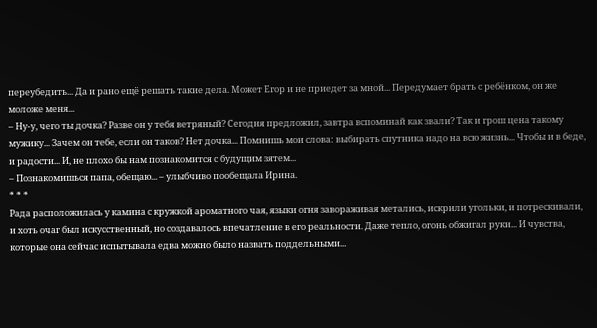переубедить... Да и рано ещё решать такие дела. Может Егор и не приедет за мной... Передумает брать с ребёнком, он же моложе меня...
– Ну-у, чего ты дочка? Разве он у тебя ветряный? Сегодня предложил, завтра вспоминай как звали? Так и грош цена такому мужику... Зачем он тебе, если он таков? Нет дочка... Помнишь мои слова: выбирать спутника надо на всю жизнь... Чтобы и в беде, и радости... И, не плохо бы нам познакомится с будущим зятем...
– Познакомишься папа, обещаю... – улыбчиво пообещала Ирина.
* * *
Рада расположилась у камина с кружкой ароматного чая, языки огня завораживая метались, искрили угольки, и потрескивали, и хоть очаг был искусственный, но создавалось впечатление в его реальности. Даже тепло, огонь обжигал руки... И чувства, которые она сейчас испытывала едва можно было назвать поддельными...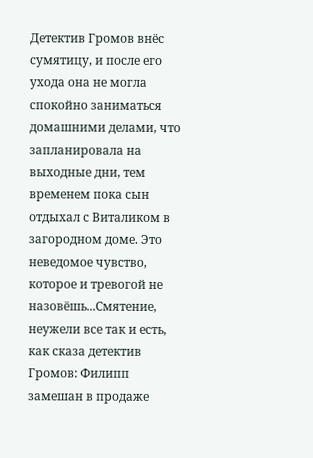Детектив Громов внёс сумятицу, и после его ухода она не могла спокойно заниматься домашними делами, что запланировала на выходные дни, тем временем пока сын отдыхал с Виталиком в загородном доме. Это неведомое чувство, которое и тревогой не назовёшь...Смятение, неужели все так и есть, как сказа детектив Громов: Филипп замешан в продаже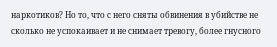наркотиков? Но то, что с него сняты обвинения в убийстве не сколько не успокаивает и не снимает тревогу, более гнусного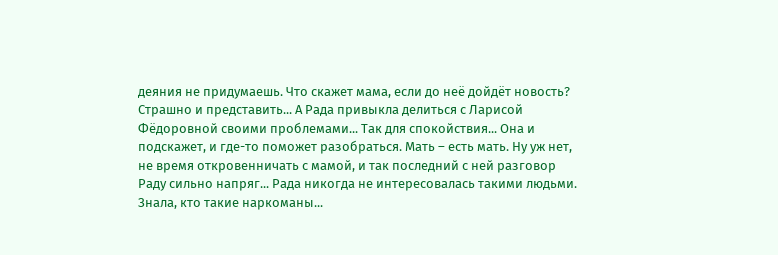деяния не придумаешь. Что скажет мама, если до неё дойдёт новость? Страшно и представить... А Рада привыкла делиться с Ларисой Фёдоровной своими проблемами... Так для спокойствия... Она и подскажет, и где-то поможет разобраться. Мать – есть мать. Ну уж нет, не время откровенничать с мамой, и так последний с ней разговор Раду сильно напряг... Рада никогда не интересовалась такими людьми. Знала, кто такие наркоманы...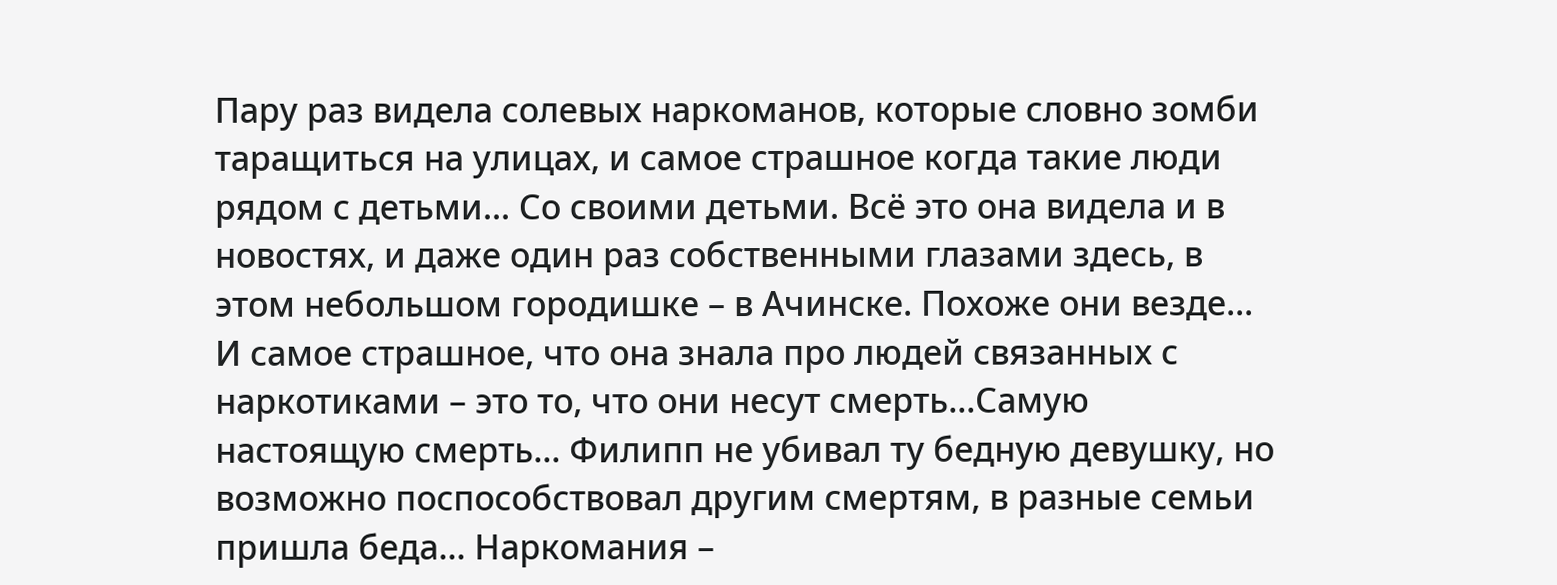Пару раз видела солевых наркоманов, которые словно зомби таращиться на улицах, и самое страшное когда такие люди рядом с детьми... Со своими детьми. Всё это она видела и в новостях, и даже один раз собственными глазами здесь, в этом небольшом городишке – в Ачинске. Похоже они везде... И самое страшное, что она знала про людей связанных с наркотиками – это то, что они несут смерть...Самую настоящую смерть... Филипп не убивал ту бедную девушку, но возможно поспособствовал другим смертям, в разные семьи пришла беда... Наркомания –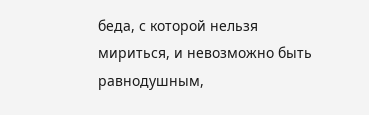беда, с которой нельзя мириться, и невозможно быть равнодушным,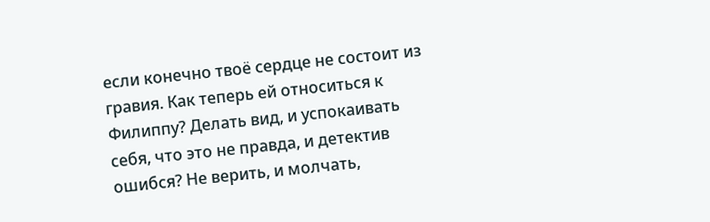если конечно твоё сердце не состоит из гравия. Как теперь ей относиться к Филиппу? Делать вид, и успокаивать себя, что это не правда, и детектив ошибся? Не верить, и молчать,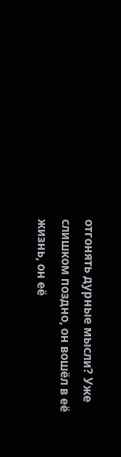отгонять дурные мысли? Уже слишком поздно, он вошёл в её жизнь, он её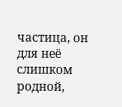частица, он для неё слишком родной,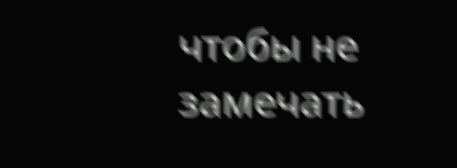чтобы не замечать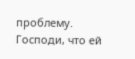проблему. Господи, что ей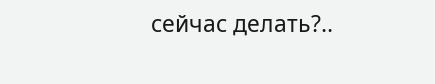сейчас делать?..